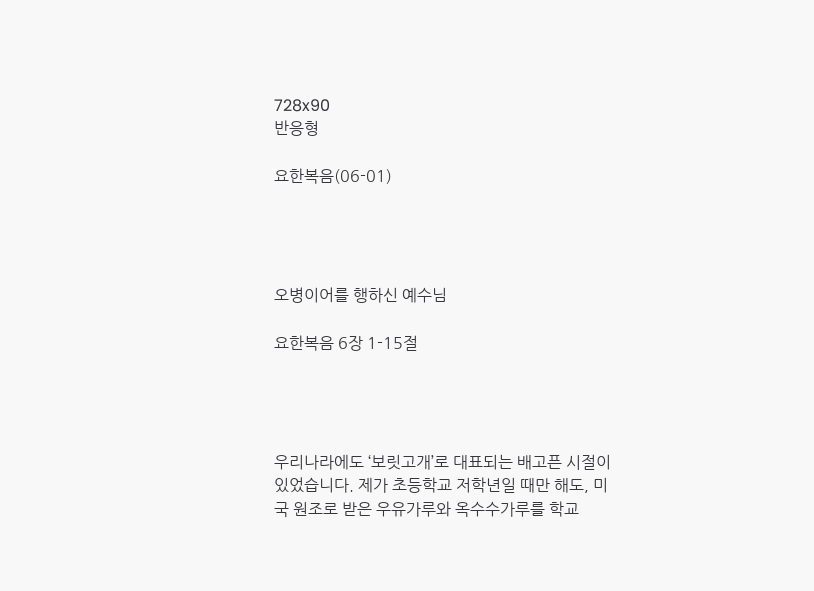728x90
반응형

요한복음(06-01)




오병이어를 행하신 예수님

요한복음 6장 1-15절




우리나라에도 ‘보릿고개’로 대표되는 배고픈 시절이 있었습니다. 제가 초등학교 저학년일 때만 해도, 미국 원조로 받은 우유가루와 옥수수가루를 학교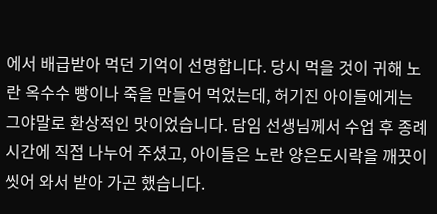에서 배급받아 먹던 기억이 선명합니다. 당시 먹을 것이 귀해 노란 옥수수 빵이나 죽을 만들어 먹었는데, 허기진 아이들에게는 그야말로 환상적인 맛이었습니다. 담임 선생님께서 수업 후 종례 시간에 직접 나누어 주셨고, 아이들은 노란 양은도시락을 깨끗이 씻어 와서 받아 가곤 했습니다.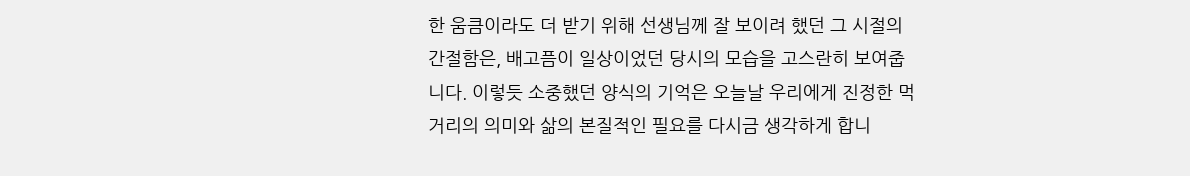한 움큼이라도 더 받기 위해 선생님께 잘 보이려 했던 그 시절의 간절함은, 배고픔이 일상이었던 당시의 모습을 고스란히 보여줍니다. 이렇듯 소중했던 양식의 기억은 오늘날 우리에게 진정한 먹거리의 의미와 삶의 본질적인 필요를 다시금 생각하게 합니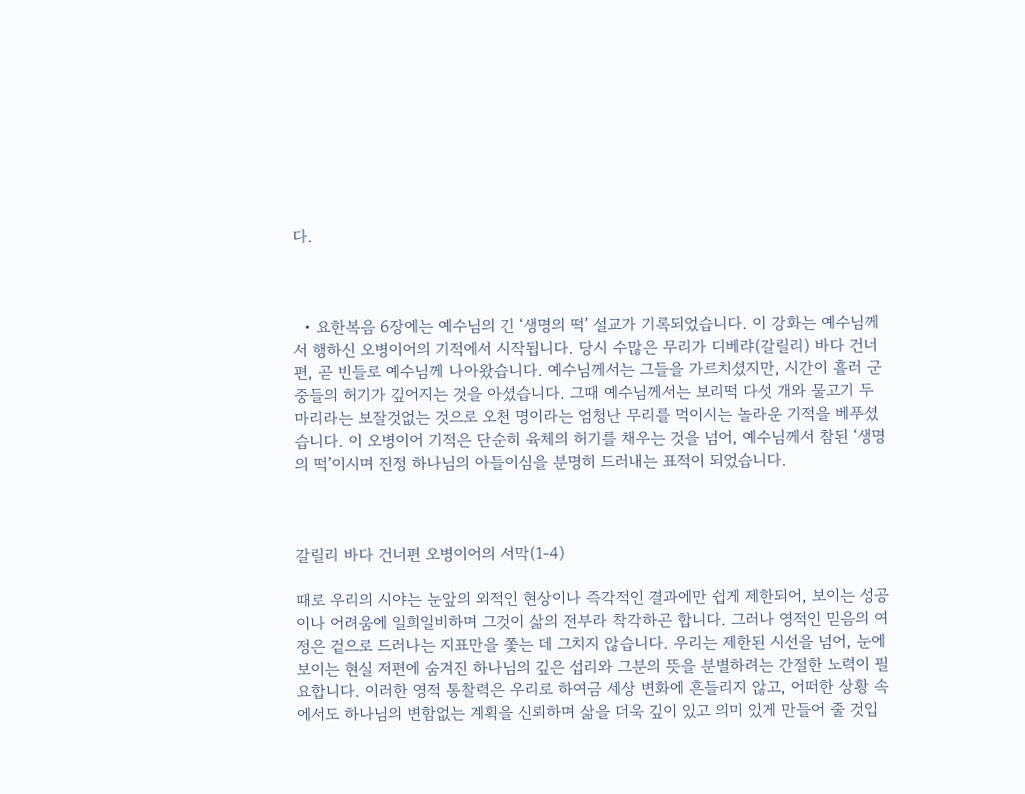다.



  • 요한복음 6장에는 예수님의 긴 ‘생명의 떡’ 설교가 기록되었습니다. 이 강화는 예수님께서 행하신 오병이어의 기적에서 시작됩니다. 당시 수많은 무리가 디베랴(갈릴리) 바다 건너편, 곧 빈들로 예수님께 나아왔습니다. 예수님께서는 그들을 가르치셨지만, 시간이 흘러 군중들의 허기가 깊어지는 것을 아셨습니다. 그때 예수님께서는 보리떡 다섯 개와 물고기 두 마리라는 보잘것없는 것으로 오천 명이라는 엄청난 무리를 먹이시는 놀라운 기적을 베푸셨습니다. 이 오병이어 기적은 단순히 육체의 허기를 채우는 것을 넘어, 예수님께서 참된 ‘생명의 떡’이시며 진정 하나님의 아들이심을 분명히 드러내는 표적이 되었습니다.



갈릴리 바다 건너편 오병이어의 서막(1-4)

때로 우리의 시야는 눈앞의 외적인 현상이나 즉각적인 결과에만 쉽게 제한되어, 보이는 성공이나 어려움에 일희일비하며 그것이 삶의 전부라 착각하곤 합니다. 그러나 영적인 믿음의 여정은 겉으로 드러나는 지표만을 쫓는 데 그치지 않습니다. 우리는 제한된 시선을 넘어, 눈에 보이는 현실 저편에 숨겨진 하나님의 깊은 섭리와 그분의 뜻을 분별하려는 간절한 노력이 필요합니다. 이러한 영적 통찰력은 우리로 하여금 세상 변화에 흔들리지 않고, 어떠한 상황 속에서도 하나님의 변함없는 계획을 신뢰하며 삶을 더욱 깊이 있고 의미 있게 만들어 줄 것입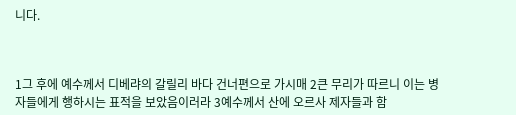니다.



1그 후에 예수께서 디베랴의 갈릴리 바다 건너편으로 가시매 2큰 무리가 따르니 이는 병자들에게 행하시는 표적을 보았음이러라 3예수께서 산에 오르사 제자들과 함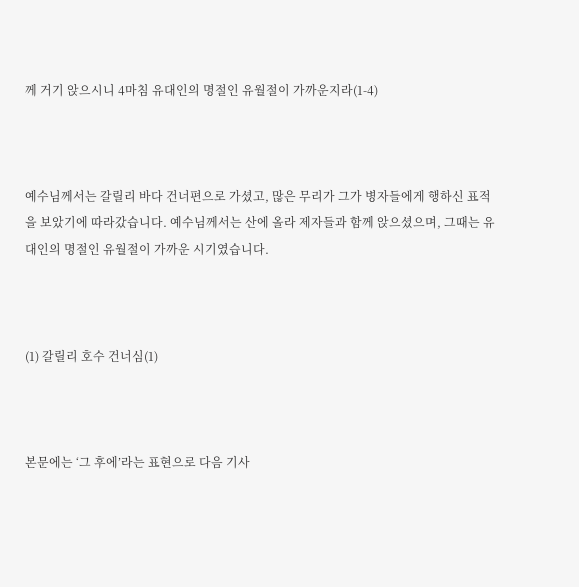께 거기 앉으시니 4마침 유대인의 명절인 유월절이 가까운지라(1-4)



예수님께서는 갈릴리 바다 건너편으로 가셨고, 많은 무리가 그가 병자들에게 행하신 표적을 보았기에 따라갔습니다. 예수님께서는 산에 올라 제자들과 함께 앉으셨으며, 그때는 유대인의 명절인 유월절이 가까운 시기였습니다.



(1) 갈릴리 호수 건너심(1)



본문에는 ‘그 후에’라는 표현으로 다음 기사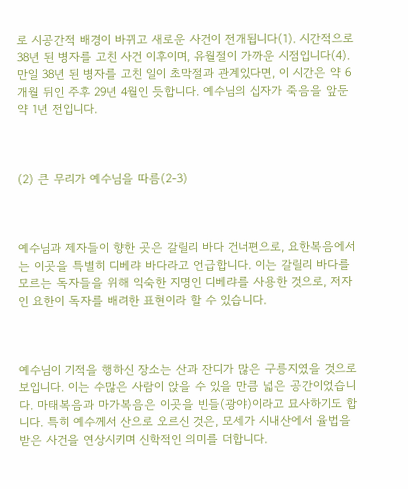로 시공간적 배경이 바뀌고 새로운 사건이 전개됩니다(1). 시간적으로 38년 된 병자를 고친 사건 이후이며, 유월절이 가까운 시점입니다(4). 만일 38년 된 병자를 고친 일이 초막절과 관계있다면, 이 시간은 약 6개월 뒤인 주후 29년 4월인 듯합니다. 예수님의 십자가 죽음을 앞둔 약 1년 전입니다.



(2) 큰 무리가 예수님을 따름(2-3)



예수님과 제자들이 향한 곳은 갈릴리 바다 건너편으로, 요한복음에서는 이곳을 특별히 디베랴 바다라고 언급합니다. 이는 갈릴리 바다를 모르는 독자들을 위해 익숙한 지명인 디베랴를 사용한 것으로, 저자인 요한이 독자를 배려한 표현이라 할 수 있습니다.



예수님이 기적을 행하신 장소는 산과 잔디가 많은 구릉지였을 것으로 보입니다. 이는 수많은 사람이 앉을 수 있을 만큼 넓은 공간이었습니다. 마태복음과 마가복음은 이곳을 빈들(광야)이라고 묘사하기도 합니다. 특히 예수께서 산으로 오르신 것은, 모세가 시내산에서 율법을 받은 사건을 연상시키며 신학적인 의미를 더합니다.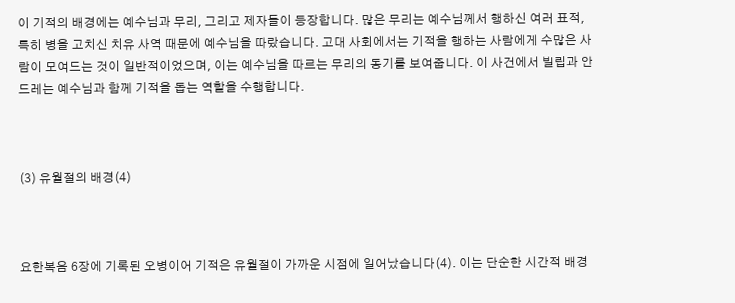이 기적의 배경에는 예수님과 무리, 그리고 제자들이 등장합니다. 많은 무리는 예수님께서 행하신 여러 표적, 특히 병을 고치신 치유 사역 때문에 예수님을 따랐습니다. 고대 사회에서는 기적을 행하는 사람에게 수많은 사람이 모여드는 것이 일반적이었으며, 이는 예수님을 따르는 무리의 동기를 보여줍니다. 이 사건에서 빌립과 안드레는 예수님과 함께 기적을 돕는 역할을 수행합니다.



(3) 유월절의 배경(4)



요한복음 6장에 기록된 오병이어 기적은 유월절이 가까운 시점에 일어났습니다(4). 이는 단순한 시간적 배경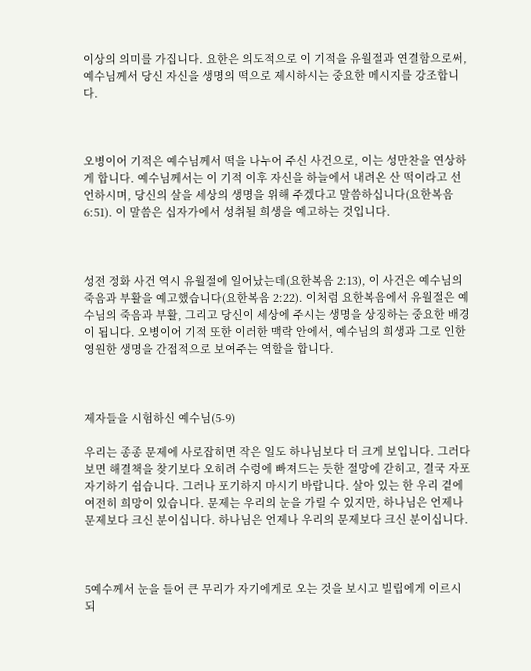이상의 의미를 가집니다. 요한은 의도적으로 이 기적을 유월절과 연결함으로써, 예수님께서 당신 자신을 생명의 떡으로 제시하시는 중요한 메시지를 강조합니다.



오병이어 기적은 예수님께서 떡을 나누어 주신 사건으로, 이는 성만찬을 연상하게 합니다. 예수님께서는 이 기적 이후 자신을 하늘에서 내려온 산 떡이라고 선언하시며, 당신의 살을 세상의 생명을 위해 주겠다고 말씀하십니다(요한복음 6:51). 이 말씀은 십자가에서 성취될 희생을 예고하는 것입니다.



성전 정화 사건 역시 유월절에 일어났는데(요한복음 2:13), 이 사건은 예수님의 죽음과 부활을 예고했습니다(요한복음 2:22). 이처럼 요한복음에서 유월절은 예수님의 죽음과 부활, 그리고 당신이 세상에 주시는 생명을 상징하는 중요한 배경이 됩니다. 오병이어 기적 또한 이러한 맥락 안에서, 예수님의 희생과 그로 인한 영원한 생명을 간접적으로 보여주는 역할을 합니다.



제자들을 시험하신 예수님(5-9)

우리는 종종 문제에 사로잡히면 작은 일도 하나님보다 더 크게 보입니다. 그러다 보면 해결책을 찾기보다 오히려 수렁에 빠져드는 듯한 절망에 갇히고, 결국 자포자기하기 쉽습니다. 그러나 포기하지 마시기 바랍니다. 살아 있는 한 우리 곁에 여전히 희망이 있습니다. 문제는 우리의 눈을 가릴 수 있지만, 하나님은 언제나 문제보다 크신 분이십니다. 하나님은 언제나 우리의 문제보다 크신 분이십니다.



5예수께서 눈을 들어 큰 무리가 자기에게로 오는 것을 보시고 빌립에게 이르시되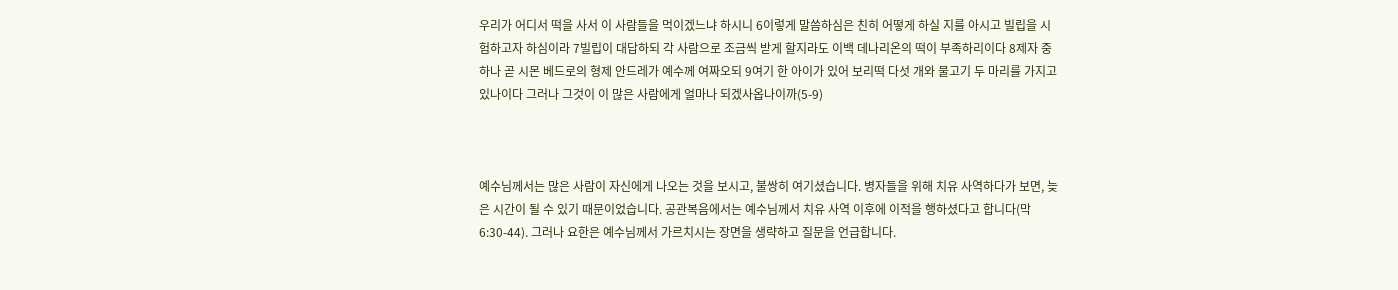우리가 어디서 떡을 사서 이 사람들을 먹이겠느냐 하시니 6이렇게 말씀하심은 친히 어떻게 하실 지를 아시고 빌립을 시험하고자 하심이라 7빌립이 대답하되 각 사람으로 조금씩 받게 할지라도 이백 데나리온의 떡이 부족하리이다 8제자 중 하나 곧 시몬 베드로의 형제 안드레가 예수께 여짜오되 9여기 한 아이가 있어 보리떡 다섯 개와 물고기 두 마리를 가지고 있나이다 그러나 그것이 이 많은 사람에게 얼마나 되겠사옵나이까(5-9)



예수님께서는 많은 사람이 자신에게 나오는 것을 보시고, 불쌍히 여기셨습니다. 병자들을 위해 치유 사역하다가 보면, 늦은 시간이 될 수 있기 때문이었습니다. 공관복음에서는 예수님께서 치유 사역 이후에 이적을 행하셨다고 합니다(막 6:30-44). 그러나 요한은 예수님께서 가르치시는 장면을 생략하고 질문을 언급합니다.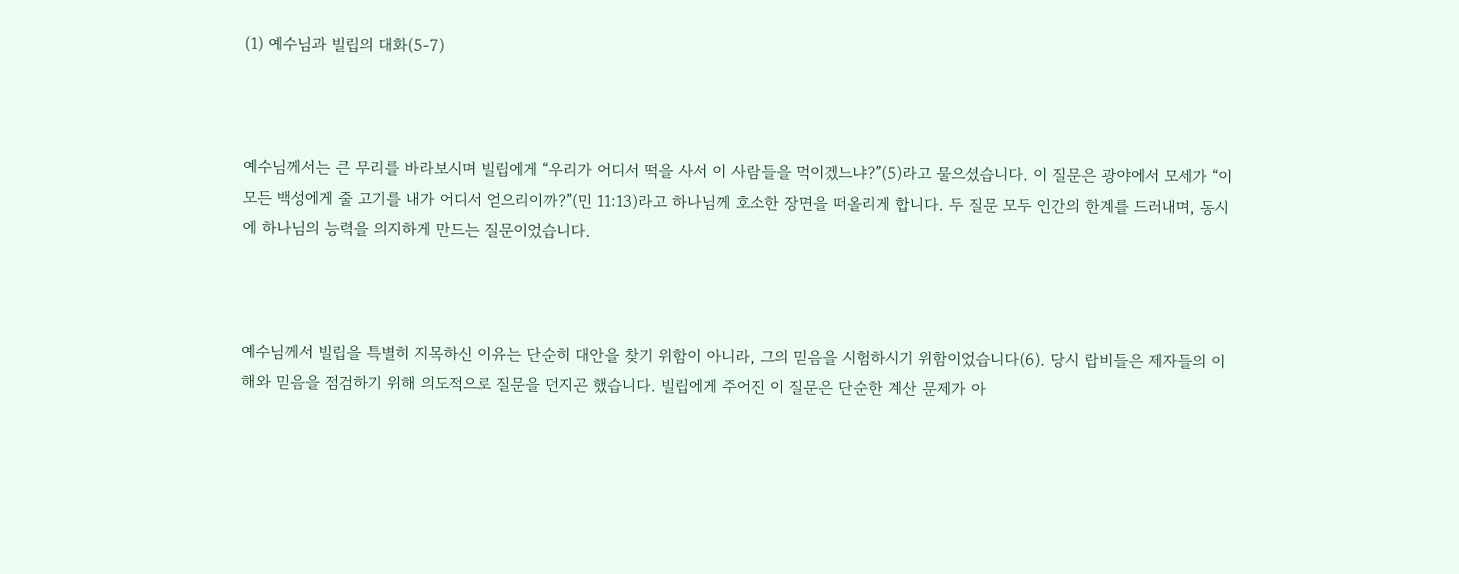(1) 예수님과 빌립의 대화(5-7)



예수님께서는 큰 무리를 바라보시며 빌립에게 “우리가 어디서 떡을 사서 이 사람들을 먹이겠느냐?”(5)라고 물으셨습니다. 이 질문은 광야에서 모세가 “이 모든 백성에게 줄 고기를 내가 어디서 얻으리이까?”(민 11:13)라고 하나님께 호소한 장면을 떠올리게 합니다. 두 질문 모두 인간의 한계를 드러내며, 동시에 하나님의 능력을 의지하게 만드는 질문이었습니다.



예수님께서 빌립을 특별히 지목하신 이유는 단순히 대안을 찾기 위함이 아니라, 그의 믿음을 시험하시기 위함이었습니다(6). 당시 랍비들은 제자들의 이해와 믿음을 점검하기 위해 의도적으로 질문을 던지곤 했습니다. 빌립에게 주어진 이 질문은 단순한 계산 문제가 아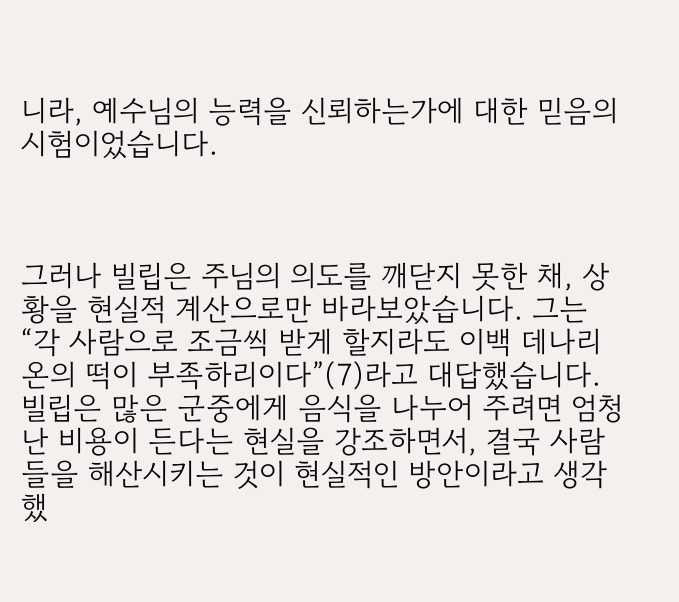니라, 예수님의 능력을 신뢰하는가에 대한 믿음의 시험이었습니다.



그러나 빌립은 주님의 의도를 깨닫지 못한 채, 상황을 현실적 계산으로만 바라보았습니다. 그는 “각 사람으로 조금씩 받게 할지라도 이백 데나리온의 떡이 부족하리이다”(7)라고 대답했습니다. 빌립은 많은 군중에게 음식을 나누어 주려면 엄청난 비용이 든다는 현실을 강조하면서, 결국 사람들을 해산시키는 것이 현실적인 방안이라고 생각했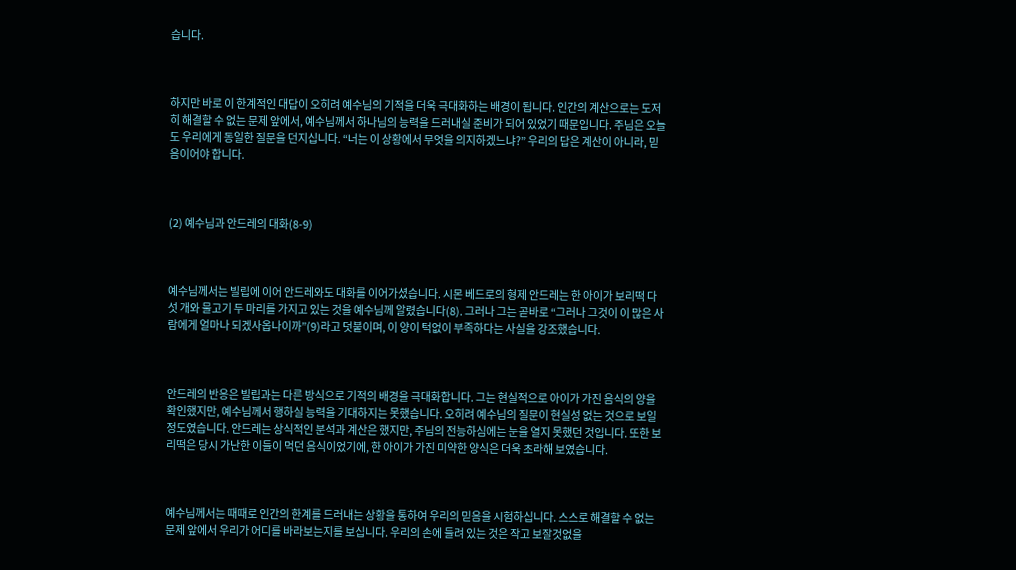습니다.



하지만 바로 이 한계적인 대답이 오히려 예수님의 기적을 더욱 극대화하는 배경이 됩니다. 인간의 계산으로는 도저히 해결할 수 없는 문제 앞에서, 예수님께서 하나님의 능력을 드러내실 준비가 되어 있었기 때문입니다. 주님은 오늘도 우리에게 동일한 질문을 던지십니다. “너는 이 상황에서 무엇을 의지하겠느냐?” 우리의 답은 계산이 아니라, 믿음이어야 합니다.



(2) 예수님과 안드레의 대화(8-9)



예수님께서는 빌립에 이어 안드레와도 대화를 이어가셨습니다. 시몬 베드로의 형제 안드레는 한 아이가 보리떡 다섯 개와 물고기 두 마리를 가지고 있는 것을 예수님께 알렸습니다(8). 그러나 그는 곧바로 “그러나 그것이 이 많은 사람에게 얼마나 되겠사옵나이까”(9)라고 덧붙이며, 이 양이 턱없이 부족하다는 사실을 강조했습니다.



안드레의 반응은 빌립과는 다른 방식으로 기적의 배경을 극대화합니다. 그는 현실적으로 아이가 가진 음식의 양을 확인했지만, 예수님께서 행하실 능력을 기대하지는 못했습니다. 오히려 예수님의 질문이 현실성 없는 것으로 보일 정도였습니다. 안드레는 상식적인 분석과 계산은 했지만, 주님의 전능하심에는 눈을 열지 못했던 것입니다. 또한 보리떡은 당시 가난한 이들이 먹던 음식이었기에, 한 아이가 가진 미약한 양식은 더욱 초라해 보였습니다.



예수님께서는 때때로 인간의 한계를 드러내는 상황을 통하여 우리의 믿음을 시험하십니다. 스스로 해결할 수 없는 문제 앞에서 우리가 어디를 바라보는지를 보십니다. 우리의 손에 들려 있는 것은 작고 보잘것없을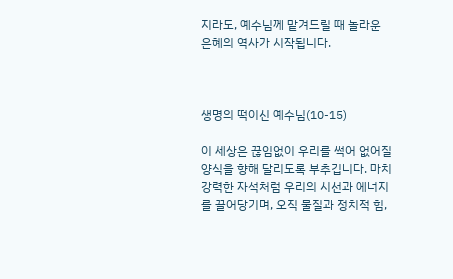지라도, 예수님께 맡겨드릴 때 놀라운 은혜의 역사가 시작됩니다.



생명의 떡이신 예수님(10-15)

이 세상은 끊임없이 우리를 썩어 없어질 양식을 향해 달리도록 부추깁니다. 마치 강력한 자석처럼 우리의 시선과 에너지를 끌어당기며, 오직 물질과 정치적 힘,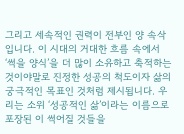그리고 세속적인 권력이 전부인 양 속삭입니다. 이 시대의 거대한 흐름 속에서 ‘썩을 양식’을 더 많이 소유하고 축적하는 것이야말로 진정한 성공의 척도이자 삶의 궁극적인 목표인 것처럼 제시됩니다. 우리는 소위 ‘성공적인 삶’이라는 이름으로 포장된 이 썩어질 것들을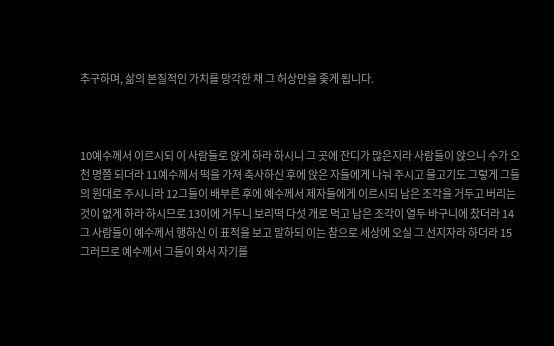추구하며, 삶의 본질적인 가치를 망각한 채 그 허상만을 좇게 됩니다.



10예수께서 이르시되 이 사람들로 앉게 하라 하시니 그 곳에 잔디가 많은지라 사람들이 앉으니 수가 오천 명쯤 되더라 11예수께서 떡을 가져 축사하신 후에 앉은 자들에게 나눠 주시고 물고기도 그렇게 그들의 원대로 주시니라 12그들이 배부른 후에 예수께서 제자들에게 이르시되 남은 조각을 거두고 버리는 것이 없게 하라 하시므로 13이에 거두니 보리떡 다섯 개로 먹고 남은 조각이 열두 바구니에 찼더라 14그 사람들이 예수께서 행하신 이 표적을 보고 말하되 이는 참으로 세상에 오실 그 선지자라 하더라 15그러므로 예수께서 그들이 와서 자기를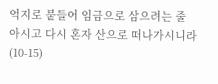억지로 붙들어 임금으로 삼으려는 줄 아시고 다시 혼자 산으로 떠나가시니라(10-15)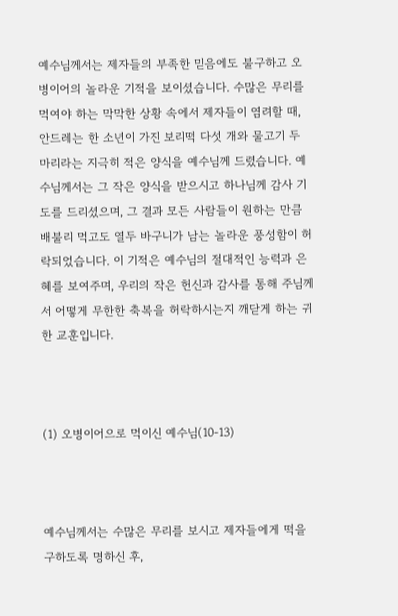예수님께서는 제자들의 부족한 믿음에도 불구하고 오병이어의 놀라운 기적을 보이셨습니다. 수많은 무리를 먹여야 하는 막막한 상황 속에서 제자들이 염려할 때, 안드레는 한 소년이 가진 보리떡 다섯 개와 물고기 두 마리라는 지극히 적은 양식을 예수님께 드렸습니다. 예수님께서는 그 작은 양식을 받으시고 하나님께 감사 기도를 드리셨으며, 그 결과 모든 사람들이 원하는 만큼 배불리 먹고도 열두 바구니가 남는 놀라운 풍성함이 허락되었습니다. 이 기적은 예수님의 절대적인 능력과 은혜를 보여주며, 우리의 작은 헌신과 감사를 통해 주님께서 어떻게 무한한 축복을 허락하시는지 깨닫게 하는 귀한 교훈입니다.



(1) 오병이어으로 먹이신 예수님(10-13)



예수님께서는 수많은 무리를 보시고 제자들에게 떡을 구하도록 명하신 후,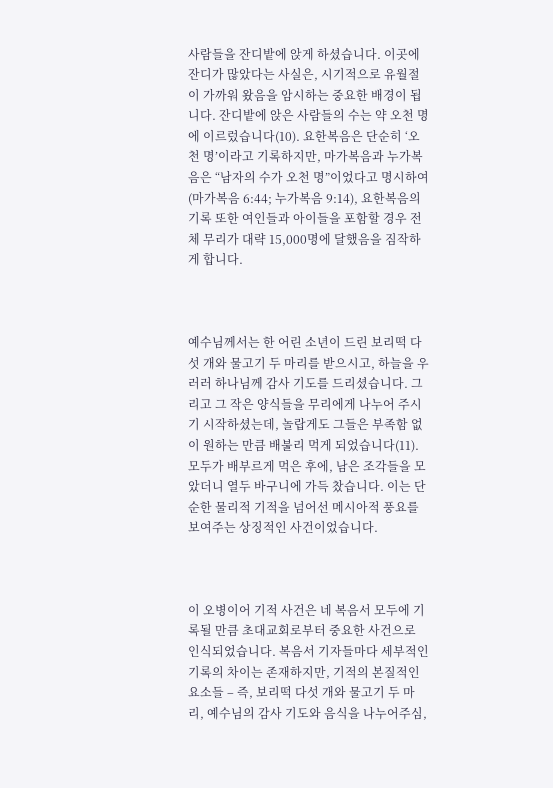사람들을 잔디밭에 앉게 하셨습니다. 이곳에 잔디가 많았다는 사실은, 시기적으로 유월절이 가까워 왔음을 암시하는 중요한 배경이 됩니다. 잔디밭에 앉은 사람들의 수는 약 오천 명에 이르렀습니다(10). 요한복음은 단순히 ‘오천 명’이라고 기록하지만, 마가복음과 누가복음은 “남자의 수가 오천 명”이었다고 명시하여(마가복음 6:44; 누가복음 9:14), 요한복음의 기록 또한 여인들과 아이들을 포함할 경우 전체 무리가 대략 15,000명에 달했음을 짐작하게 합니다.



예수님께서는 한 어린 소년이 드린 보리떡 다섯 개와 물고기 두 마리를 받으시고, 하늘을 우러러 하나님께 감사 기도를 드리셨습니다. 그리고 그 작은 양식들을 무리에게 나누어 주시기 시작하셨는데, 놀랍게도 그들은 부족함 없이 원하는 만큼 배불리 먹게 되었습니다(11). 모두가 배부르게 먹은 후에, 남은 조각들을 모았더니 열두 바구니에 가득 찼습니다. 이는 단순한 물리적 기적을 넘어선 메시아적 풍요를 보여주는 상징적인 사건이었습니다.



이 오병이어 기적 사건은 네 복음서 모두에 기록될 만큼 초대교회로부터 중요한 사건으로 인식되었습니다. 복음서 기자들마다 세부적인 기록의 차이는 존재하지만, 기적의 본질적인 요소들 – 즉, 보리떡 다섯 개와 물고기 두 마리, 예수님의 감사 기도와 음식을 나누어주심,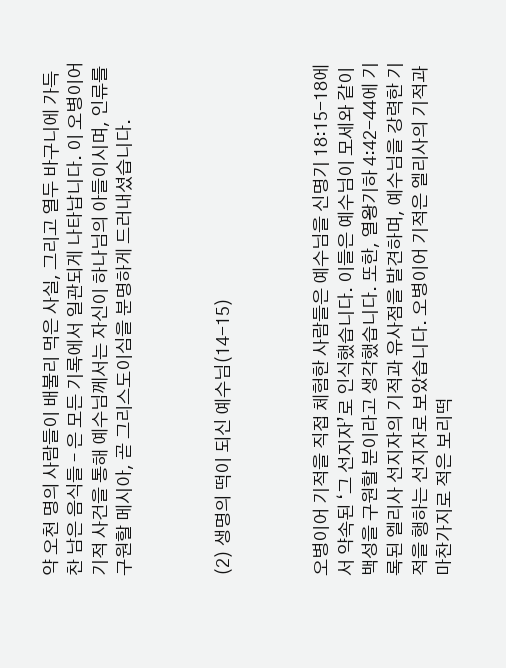약 오천 명의 사람들이 배불리 먹은 사실, 그리고 열두 바구니에 가득 찬 남은 음식들 – 은 모든 기록에서 일관되게 나타납니다. 이 오병이어 기적 사건을 통해 예수님께서는 자신이 하나님의 아들이시며, 인류를 구원할 메시아, 곧 그리스도이심을 분명하게 드러내셨습니다.



(2) 생명의 떡이 되신 예수님(14-15)



오병이어 기적을 직접 체험한 사람들은 예수님을 신명기 18:15-18에서 약속된 ‘그 선지자’로 인식했습니다. 이들은 예수님이 모세와 같이 백성을 구원할 분이라고 생각했습니다. 또한, 열왕기하 4:42-44에 기록된 엘리사 선지자의 기적과 유사점을 발견하며, 예수님을 강력한 기적을 행하는 선지자로 보았습니다. 오병이어 기적은 엘리사의 기적과 마찬가지로 적은 보리떡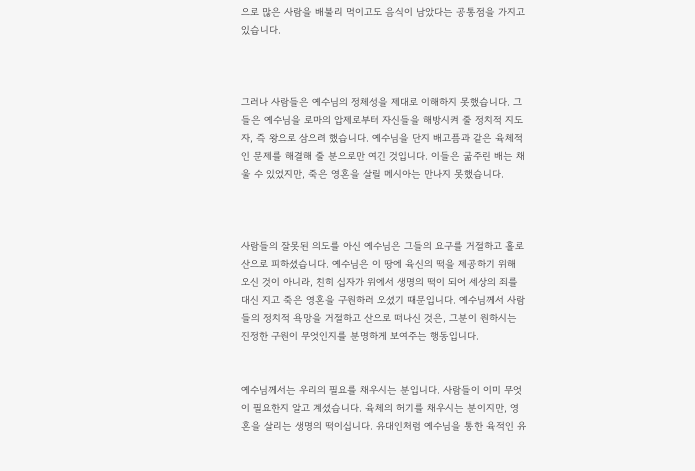으로 많은 사람을 배불리 먹이고도 음식이 남았다는 공통점을 가지고 있습니다.



그러나 사람들은 예수님의 정체성을 제대로 이해하지 못했습니다. 그들은 예수님을 로마의 압제로부터 자신들을 해방시켜 줄 정치적 지도자, 즉 왕으로 삼으려 했습니다. 예수님을 단지 배고픔과 같은 육체적인 문제를 해결해 줄 분으로만 여긴 것입니다. 이들은 굶주린 배는 채울 수 있었지만, 죽은 영혼을 살릴 메시아는 만나지 못했습니다.



사람들의 잘못된 의도를 아신 예수님은 그들의 요구를 거절하고 홀로 산으로 피하셨습니다. 예수님은 이 땅에 육신의 떡을 제공하기 위해 오신 것이 아니라, 친히 십자가 위에서 생명의 떡이 되어 세상의 죄를 대신 지고 죽은 영혼을 구원하러 오셨기 때문입니다. 예수님께서 사람들의 정치적 욕망을 거절하고 산으로 떠나신 것은, 그분이 원하시는 진정한 구원이 무엇인지를 분명하게 보여주는 행동입니다.


예수님께서는 우리의 필요를 채우시는 분입니다. 사람들이 이미 무엇이 필요한지 알고 계셨습니다. 육체의 허기를 채우시는 분이지만, 영혼을 살리는 생명의 떡이십니다. 유대인처럼 예수님을 통한 육적인 유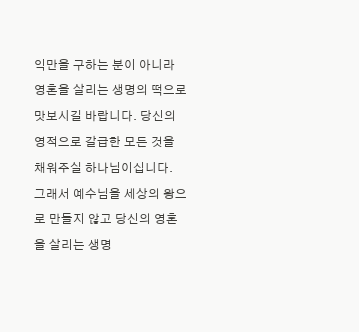익만을 구하는 분이 아니라 영혼을 살리는 생명의 떡으로 맛보시길 바랍니다. 당신의 영적으로 갈급한 모든 것을 채워주실 하나님이십니다. 그래서 예수님을 세상의 왕으로 만들지 않고 당신의 영혼을 살리는 생명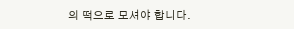의 떡으로 모셔야 합니다.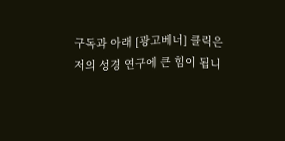구독과 아래 [광고베너] 클릭은
저의 성경 연구에 큰 힘이 됩니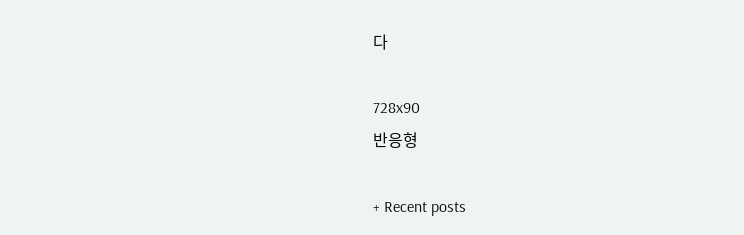다

728x90
반응형

+ Recent posts